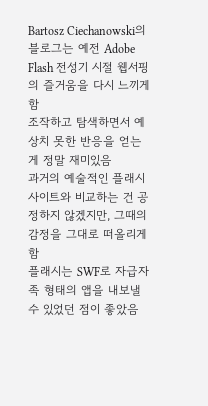Bartosz Ciechanowski의 블로그는 예전 Adobe Flash 전성기 시절 웹서핑의 즐거움을 다시 느끼게 함
조작하고 탐색하면서 예상치 못한 반응을 얻는 게 정말 재미있음
과거의 예술적인 플래시 사이트와 비교하는 건 공정하지 않겠지만, 그때의 감정을 그대로 떠올리게 함
플래시는 SWF로 자급자족 형태의 앱을 내보낼 수 있었던 점이 좋았음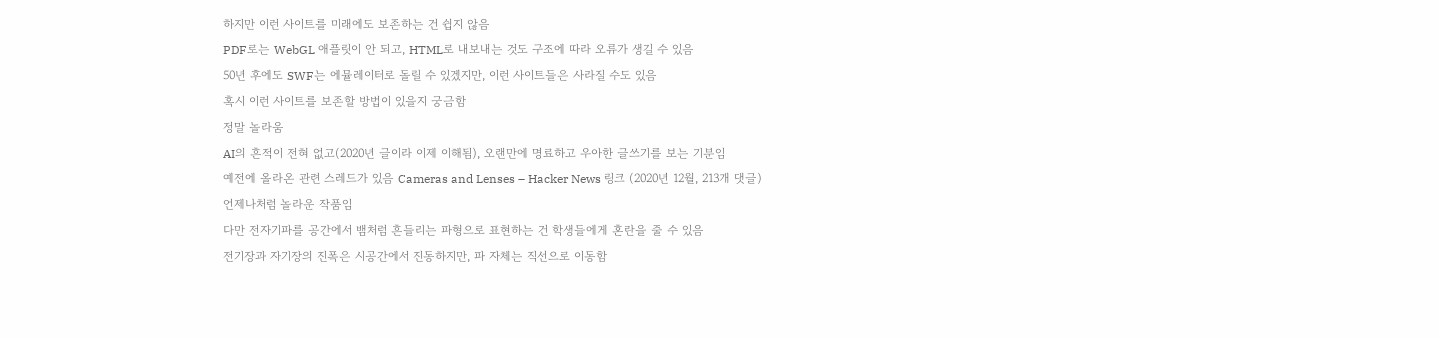하지만 이런 사이트를 미래에도 보존하는 건 쉽지 않음
PDF로는 WebGL 애플릿이 안 되고, HTML로 내보내는 것도 구조에 따라 오류가 생길 수 있음
50년 후에도 SWF는 에뮬레이터로 돌릴 수 있겠지만, 이런 사이트들은 사라질 수도 있음
혹시 이런 사이트를 보존할 방법이 있을지 궁금함
정말 놀라움
AI의 흔적이 전혀 없고(2020년 글이라 이제 이해됨), 오랜만에 명료하고 우아한 글쓰기를 보는 기분임
예전에 올라온 관련 스레드가 있음 Cameras and Lenses – Hacker News 링크 (2020년 12월, 213개 댓글)
언제나처럼 놀라운 작품임
다만 전자기파를 공간에서 뱀처럼 흔들리는 파형으로 표현하는 건 학생들에게 혼란을 줄 수 있음
전기장과 자기장의 진폭은 시공간에서 진동하지만, 파 자체는 직선으로 이동함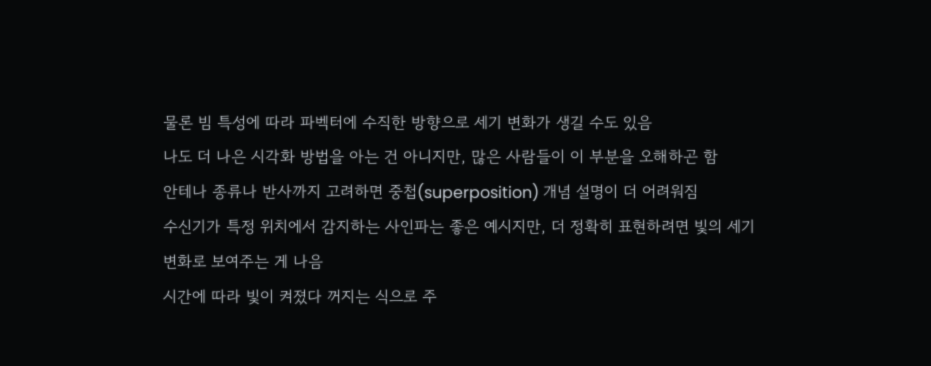물론 빔 특성에 따라 파벡터에 수직한 방향으로 세기 변화가 생길 수도 있음
나도 더 나은 시각화 방법을 아는 건 아니지만, 많은 사람들이 이 부분을 오해하곤 함
안테나 종류나 반사까지 고려하면 중첩(superposition) 개념 설명이 더 어려워짐
수신기가 특정 위치에서 감지하는 사인파는 좋은 예시지만, 더 정확히 표현하려면 빛의 세기 변화로 보여주는 게 나음
시간에 따라 빛이 켜졌다 꺼지는 식으로 주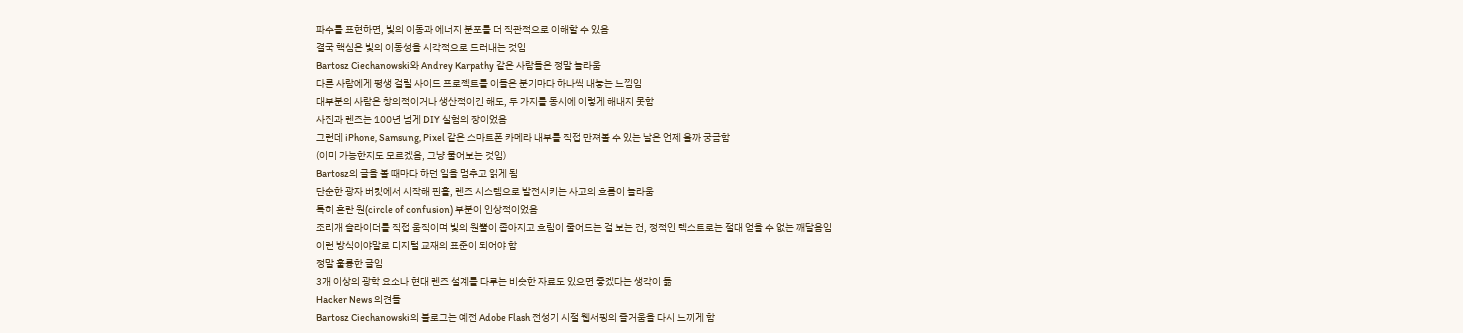파수를 표현하면, 빛의 이동과 에너지 분포를 더 직관적으로 이해할 수 있음
결국 핵심은 빛의 이동성을 시각적으로 드러내는 것임
Bartosz Ciechanowski와 Andrey Karpathy 같은 사람들은 정말 놀라움
다른 사람에게 평생 걸릴 사이드 프로젝트를 이들은 분기마다 하나씩 내놓는 느낌임
대부분의 사람은 창의적이거나 생산적이긴 해도, 두 가지를 동시에 이렇게 해내지 못함
사진과 렌즈는 100년 넘게 DIY 실험의 장이었음
그런데 iPhone, Samsung, Pixel 같은 스마트폰 카메라 내부를 직접 만져볼 수 있는 날은 언제 올까 궁금함
(이미 가능한지도 모르겠음, 그냥 물어보는 것임)
Bartosz의 글을 볼 때마다 하던 일을 멈추고 읽게 됨
단순한 광자 버킷에서 시작해 핀홀, 렌즈 시스템으로 발전시키는 사고의 흐름이 놀라움
특히 혼란 원(circle of confusion) 부분이 인상적이었음
조리개 슬라이더를 직접 움직이며 빛의 원뿔이 좁아지고 흐림이 줄어드는 걸 보는 건, 정적인 텍스트로는 절대 얻을 수 없는 깨달음임
이런 방식이야말로 디지털 교재의 표준이 되어야 함
정말 훌륭한 글임
3개 이상의 광학 요소나 현대 렌즈 설계를 다루는 비슷한 자료도 있으면 좋겠다는 생각이 듦
Hacker News 의견들
Bartosz Ciechanowski의 블로그는 예전 Adobe Flash 전성기 시절 웹서핑의 즐거움을 다시 느끼게 함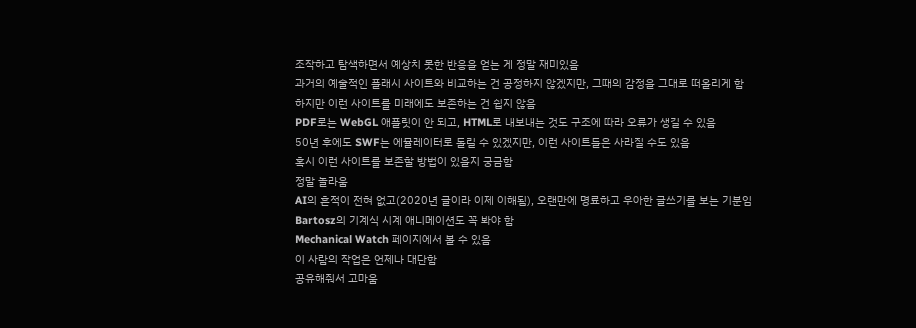조작하고 탐색하면서 예상치 못한 반응을 얻는 게 정말 재미있음
과거의 예술적인 플래시 사이트와 비교하는 건 공정하지 않겠지만, 그때의 감정을 그대로 떠올리게 함
하지만 이런 사이트를 미래에도 보존하는 건 쉽지 않음
PDF로는 WebGL 애플릿이 안 되고, HTML로 내보내는 것도 구조에 따라 오류가 생길 수 있음
50년 후에도 SWF는 에뮬레이터로 돌릴 수 있겠지만, 이런 사이트들은 사라질 수도 있음
혹시 이런 사이트를 보존할 방법이 있을지 궁금함
정말 놀라움
AI의 흔적이 전혀 없고(2020년 글이라 이제 이해됨), 오랜만에 명료하고 우아한 글쓰기를 보는 기분임
Bartosz의 기계식 시계 애니메이션도 꼭 봐야 함
Mechanical Watch 페이지에서 볼 수 있음
이 사람의 작업은 언제나 대단함
공유해줘서 고마움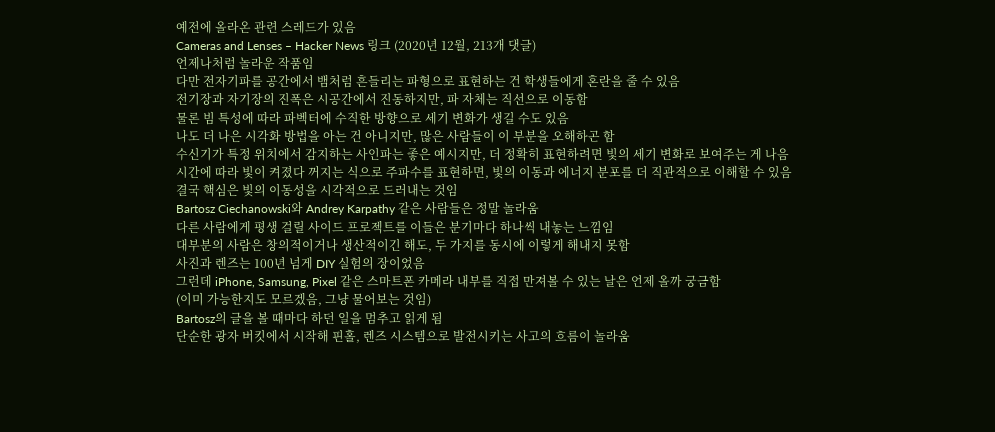예전에 올라온 관련 스레드가 있음
Cameras and Lenses – Hacker News 링크 (2020년 12월, 213개 댓글)
언제나처럼 놀라운 작품임
다만 전자기파를 공간에서 뱀처럼 흔들리는 파형으로 표현하는 건 학생들에게 혼란을 줄 수 있음
전기장과 자기장의 진폭은 시공간에서 진동하지만, 파 자체는 직선으로 이동함
물론 빔 특성에 따라 파벡터에 수직한 방향으로 세기 변화가 생길 수도 있음
나도 더 나은 시각화 방법을 아는 건 아니지만, 많은 사람들이 이 부분을 오해하곤 함
수신기가 특정 위치에서 감지하는 사인파는 좋은 예시지만, 더 정확히 표현하려면 빛의 세기 변화로 보여주는 게 나음
시간에 따라 빛이 켜졌다 꺼지는 식으로 주파수를 표현하면, 빛의 이동과 에너지 분포를 더 직관적으로 이해할 수 있음
결국 핵심은 빛의 이동성을 시각적으로 드러내는 것임
Bartosz Ciechanowski와 Andrey Karpathy 같은 사람들은 정말 놀라움
다른 사람에게 평생 걸릴 사이드 프로젝트를 이들은 분기마다 하나씩 내놓는 느낌임
대부분의 사람은 창의적이거나 생산적이긴 해도, 두 가지를 동시에 이렇게 해내지 못함
사진과 렌즈는 100년 넘게 DIY 실험의 장이었음
그런데 iPhone, Samsung, Pixel 같은 스마트폰 카메라 내부를 직접 만져볼 수 있는 날은 언제 올까 궁금함
(이미 가능한지도 모르겠음, 그냥 물어보는 것임)
Bartosz의 글을 볼 때마다 하던 일을 멈추고 읽게 됨
단순한 광자 버킷에서 시작해 핀홀, 렌즈 시스템으로 발전시키는 사고의 흐름이 놀라움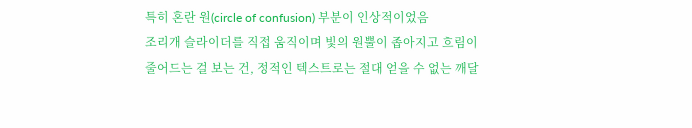특히 혼란 원(circle of confusion) 부분이 인상적이었음
조리개 슬라이더를 직접 움직이며 빛의 원뿔이 좁아지고 흐림이 줄어드는 걸 보는 건, 정적인 텍스트로는 절대 얻을 수 없는 깨달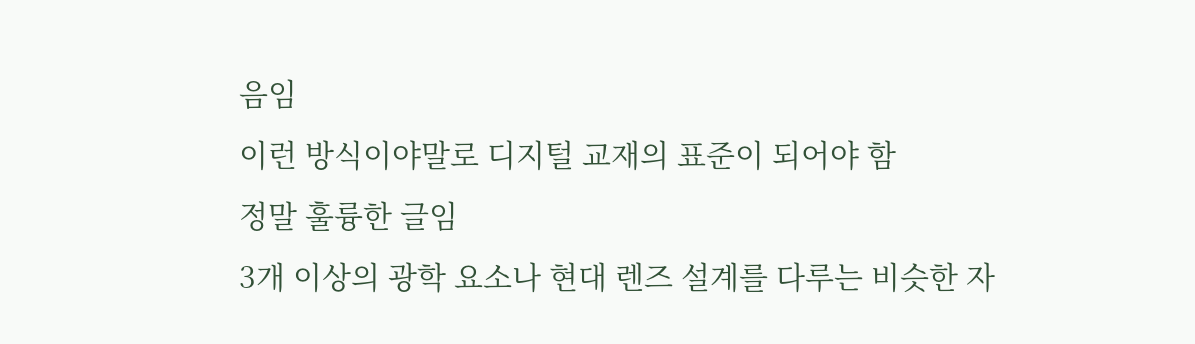음임
이런 방식이야말로 디지털 교재의 표준이 되어야 함
정말 훌륭한 글임
3개 이상의 광학 요소나 현대 렌즈 설계를 다루는 비슷한 자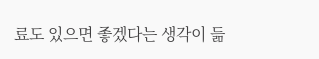료도 있으면 좋겠다는 생각이 듦